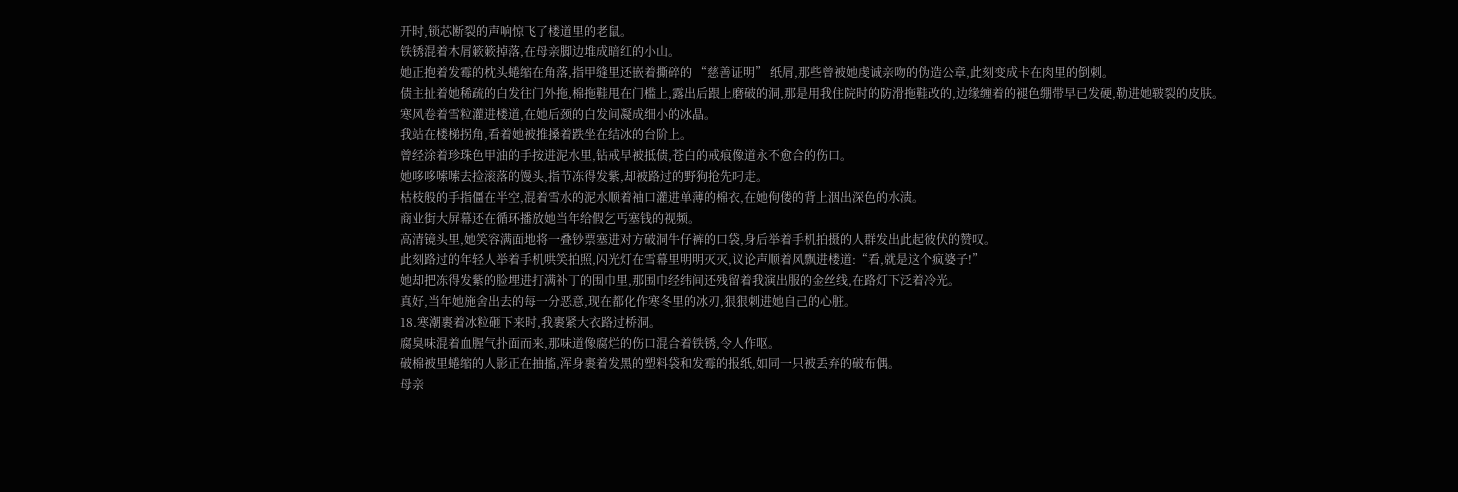开时,锁芯断裂的声响惊飞了楼道里的老鼠。
铁锈混着木屑簌簌掉落,在母亲脚边堆成暗红的小山。
她正抱着发霉的枕头蜷缩在角落,指甲缝里还嵌着撕碎的 “慈善证明” 纸屑,那些曾被她虔诚亲吻的伪造公章,此刻变成卡在肉里的倒刺。
债主扯着她稀疏的白发往门外拖,棉拖鞋甩在门槛上,露出后跟上磨破的洞,那是用我住院时的防滑拖鞋改的,边缘缠着的褪色绷带早已发硬,勒进她皲裂的皮肤。
寒风卷着雪粒灌进楼道,在她后颈的白发间凝成细小的冰晶。
我站在楼梯拐角,看着她被推搡着跌坐在结冰的台阶上。
曾经涂着珍珠色甲油的手按进泥水里,钻戒早被抵债,苍白的戒痕像道永不愈合的伤口。
她哆哆嗦嗦去捡滚落的馒头,指节冻得发紫,却被路过的野狗抢先叼走。
枯枝般的手指僵在半空,混着雪水的泥水顺着袖口灌进单薄的棉衣,在她佝偻的背上洇出深色的水渍。
商业街大屏幕还在循环播放她当年给假乞丐塞钱的视频。
高清镜头里,她笑容满面地将一叠钞票塞进对方破洞牛仔裤的口袋,身后举着手机拍摄的人群发出此起彼伏的赞叹。
此刻路过的年轻人举着手机哄笑拍照,闪光灯在雪幕里明明灭灭,议论声顺着风飘进楼道:“看,就是这个疯婆子!”
她却把冻得发紫的脸埋进打满补丁的围巾里,那围巾经纬间还残留着我演出服的金丝线,在路灯下泛着冷光。
真好,当年她施舍出去的每一分恶意,现在都化作寒冬里的冰刃,狠狠刺进她自己的心脏。
18.寒潮裹着冰粒砸下来时,我裹紧大衣路过桥洞。
腐臭味混着血腥气扑面而来,那味道像腐烂的伤口混合着铁锈,令人作呕。
破棉被里蜷缩的人影正在抽搐,浑身裹着发黑的塑料袋和发霉的报纸,如同一只被丢弃的破布偶。
母亲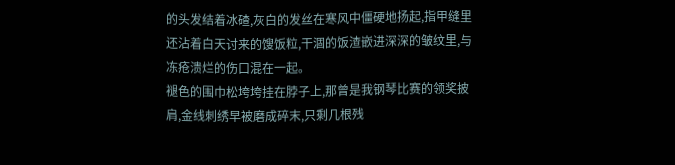的头发结着冰碴,灰白的发丝在寒风中僵硬地扬起,指甲缝里还沾着白天讨来的馊饭粒,干涸的饭渣嵌进深深的皱纹里,与冻疮溃烂的伤口混在一起。
褪色的围巾松垮垮挂在脖子上,那曾是我钢琴比赛的领奖披肩,金线刺绣早被磨成碎末,只剩几根残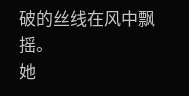破的丝线在风中飘摇。
她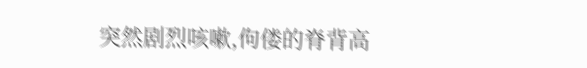突然剧烈咳嗽,佝偻的脊背高